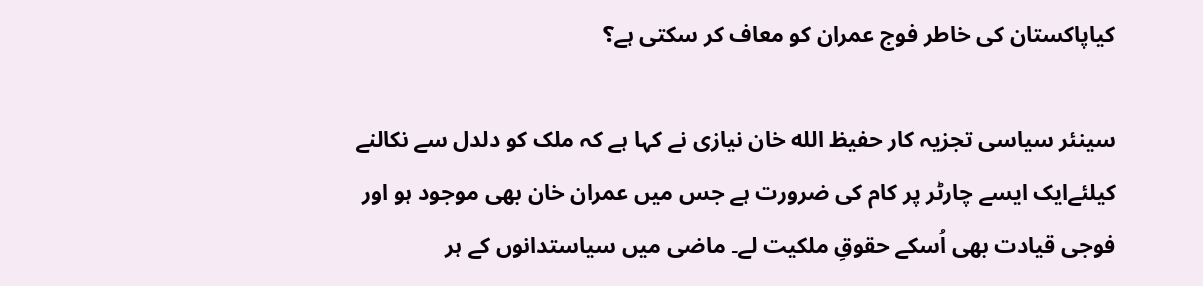کیاپاکستان کی خاطر فوج عمران کو معاف کر سکتی ہے؟

سینئر سیاسی تجزیہ کار حفیظ الله خان نیازی نے کہا ہے کہ ملک کو دلدل سے نکالنے کیلئےایک ایسے چارٹر پر کام کی ضرورت ہے جس میں عمران خان بھی موجود ہو اور فوجی قیادت بھی اُسکے حقوقِ ملکیت لے۔ ماضی میں سیاستدانوں کے ہر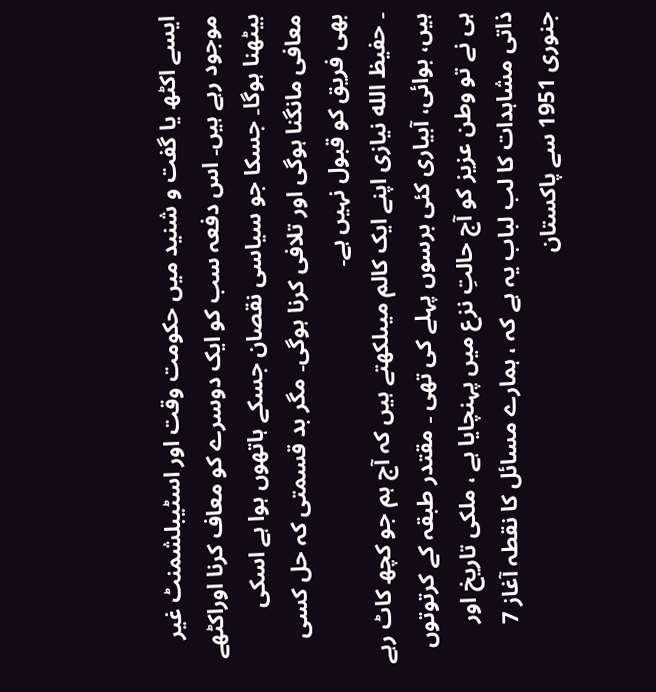ایسے اکٹھ یا گفت و شنید میں حکومت وقت اور اسٹیبلشمنٹ غیر موجود رہے ہیں۔ اس دفعہ سب کو ایک دوسرے کو معاف کرنا اوراکٹھے بیٹھنا ہوگا۔ جسکا جو سیاسی نقصان جسکے ہاتھوں ہوا ہے اسکی معافی مانگنا ہوگی اور تلافی کرنا ہوگی۔ مگر بد قسمتی کہ حل کسی بھی فریق کو قبول نہیں ہے۔
۔ حفیظ الله نیازی اپنے ایک کالم میںلکھتے ہیں کہ آج ہم جو کچھ کاٹ رہے ہیں، بوائی، آبیاری کئی برسوں پہلے کی تھی ۔ مقتدر طبقہ کے کرتوتوں ہی نے تو وطن عزیز کو آج حالتِ نزع میں پہنچایا ہے ، ملکی تاریخ اور ذاتی مشاہدات کا لب لباب یہ ہے کہ ، ہمارے مسائل کا نقطہ آغاز 7 جنوری 1951 سے پاکستان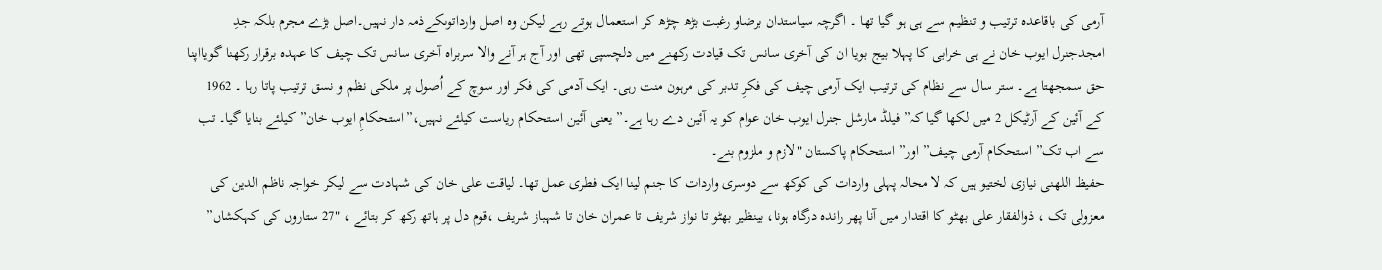آرمی کی باقاعدہ ترتیب و تنظیم سے ہی ہو گیا تھا ۔ اگرچہ سیاستدان برضاو رغبت بڑھ چڑھ کر استعمال ہوتے رہے لیکن وہ اصل وارداتوںکےذمہ دار نہیں۔اصل بڑے مجرم بلکہ جدِ امجدجنرل ایوب خان نے ہی خرابی کا پہلا بیج بویا ان کی آخری سانس تک قیادت رکھنے میں دلچسپی تھی اور آج ہر آنے والا سربراہ آخری سانس تک چیف کا عہدہ برقرار رکھنا گویااپنا حق سمجھتا ہے۔ ستر سال سے نظام کی ترتیب ایک آرمی چیف کی فکرِ تدبر کی مرہون منت رہی۔ ایک آدمی کی فکر اور سوچ کے اُصول پر ملکی نظم و نسق ترتیب پاتا رہا ۔ 1962 کے آئین کے آرٹیکل 2 میں لکھا گیا کہ” فیلڈ مارشل جنرل ایوب خان عوام کو یہ آئین دے رہا ہے۔” یعنی آئین استحکام ریاست کیلئے نہیں،”استحکامِ ایوب خان” کیلئے بنایا گیا۔ تب سے اب تک” استحکام آرمی چیف” اور” استحکام پاکستان "لازم و ملزوم بنے۔
حفیظ اللهنی نیازی لختیو ہیں کہ لا محالہ پہلی واردات کی کوکھ سے دوسری واردات کا جنم لینا ایک فطری عمل تھا۔ لیاقت علی خان کی شہادت سے لیکر خواجہ ناظم الدین کی معزولی تک ، ذوالفقار علی بھٹو کا اقتدار میں آنا پھر راندہ درگاہ ہونا، بینظیر بھٹو تا نواز شریف تا عمران خان تا شہباز شریف ،قوم دل پر ہاتھ رکھ کر بتائے ، "27 ستاروں کی کہکشاں”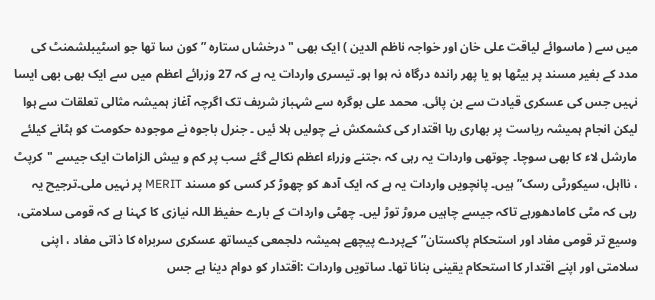میں سے ( ماسوائے لیاقت علی خان اور خواجہ ناظم الدین ) ایک بھی "درخشاں ستارہ ” کون سا تھا جو اسٹیبلشمنٹ کی مدد کے بغیر مسند پر بیٹھا ہو یا پھر راندہ درگاہ نہ ہوا ہو۔ تیسری واردات یہ ہے کہ 27 وزرائے اعظم میں سے ایک بھی بھی ایسا نہیں جس کی عسکری قیادت سے بن پائی. محمد علی بوگرہ سے شہباز شریف تک اگرچہ آغاز ہمیشہ مثالی تعلقات سے ہوا لیکن انجام ہمیشہ ریاست پر بھاری رہا اقتدار کی کشمکش نے چولیں ہلا ئیں ۔ جنرل باجوہ نے موجودہ حکومت کو ہٹانے کیلئے مارشل لاء کا بھی سوچا۔ چوتھی واردات یہ رہی کہ ،جتنے وزراء اعظم نکالے گئے سب پر کم و بیش الزامات ایک جیسے "کرپٹ ، نااہل، سیکورٹی رسک”ہیں۔ پانچویں واردات یہ ہے کہ ایک آدھ کو چھوڑ کر کسی کو مسند MERIT پر نہیں ملی۔ترجیح یہ رہی کہ مٹی کامادھورہے تاکہ جیسے چاہیں مروڑ توڑ لیں۔ چھٹی واردات کے بارے حفیظ اللہ نیازی کا کہنا ہے کہ قومی سلامتی، وسیع تر قومی مفاد اور استحکام پاکستان”کےپردے پیچھے ہمیشہ دلجمعی کیساتھ عسکری سربراہ کا ذاتی مفاد ، اپنی سلامتی اور اپنے اقتدار کا استحکام یقینی بنانا تھا۔ ساتویں واردات :اقتدار کو دوام دینا ہے جس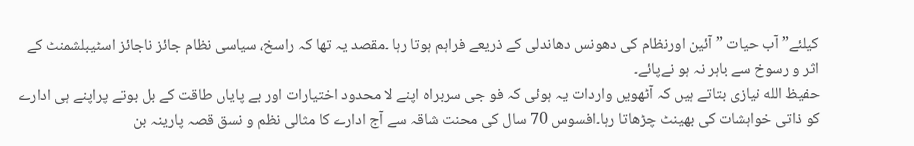کیلئے” آب حیات ” آئین اورنظام کی دھونس دھاندلی کے ذریعے فراہم ہوتا رہا ۔مقصد یہ تھا کہ راسخ، سیاسی نظام جائز ناجائز اسٹیبلشمنٹ کے اثر و رسوخ سے باہر نہ ہو نےپائے۔
حفیظ الله نیازی بتاتے ہیں کہ آٹھویں واردات یہ ہوئی کہ فو جی سربراہ اپنے لا محدود اختیارات اور بے پایاں طاقت کے بل بوتے پراپنے ہی ادارے کو ذاتی خواہشات کی بھینٹ چڑھاتا رہا۔افسوس 70 سال کی محنت شاقہ سے آج ادارے کا مثالی نظم و نسق قصہ پارینہ بن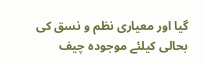گیا اور معیاری نظم و نسق کی بحالی کیلئے موجودہ چیف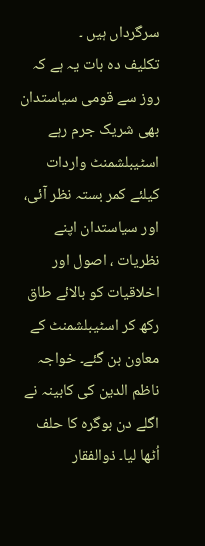سرگرداں ہیں ۔
تکلیف دہ بات یہ ہے کہ روز سے قومی سیاستدان بھی شریک جرم رہے اسٹیبلشمنٹ واردات کیلئے کمر بستہ نظر آئی، اور سیاستدان اپنے نظریات ، اصول اور اخلاقیات کو بالائے طاق رکھ کر اسٹیبلشمنٹ کے معاون بن گئے۔ خواجہ ناظم الدین کی کابینہ نے اگلے دن بوگرہ کا حلف اُٹھا لیا۔ ذوالفقار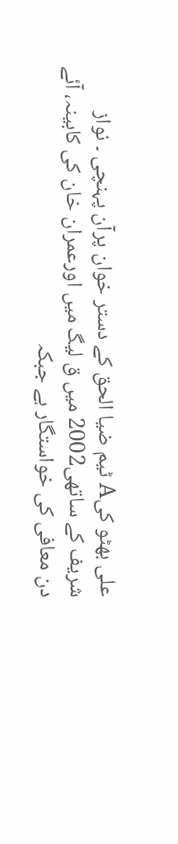علی بھٹو کیA ٹیم ضیا الحق کے دستر خوان پرآن پہنچی ۔ نواز شریف کے ساتھی2002 میں ق لیگ میں اورعمران خان کی کابینہ، آئے دن معافی کی خواستگار ہے جبکہ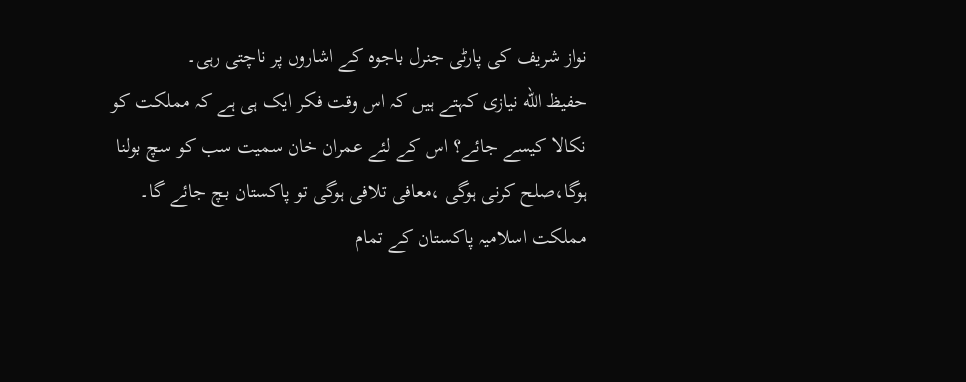نواز شریف کی پارٹی جنرل باجوہ کے اشاروں پر ناچتی رہی۔
حفیظ الله نیازی کہتے ہیں کہ اس وقت فکر ایک ہی ہے کہ مملکت کو نکالا کیسے جائے؟ اس کے لئے عمران خان سمیت سب کو سچ بولنا ہوگا،صلح کرنی ہوگی ،معافی تلافی ہوگی تو پاکستان بچ جائے گا۔ مملکت اسلامیہ پاکستان کے تمام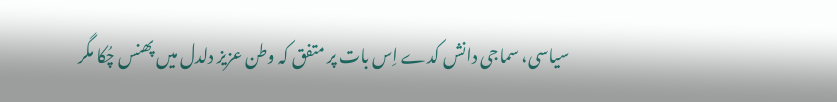سیاسی، سماجی دانش کدے اِس بات پر متفق کہ وطن عزیز دلدل میں پھنس چُکا مگر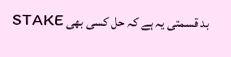بد قسمتی یہ ہے کہ حل کسی بھی STAKE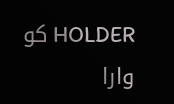HOLDER کو وارا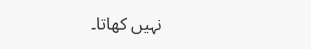نہیں کھاتا۔